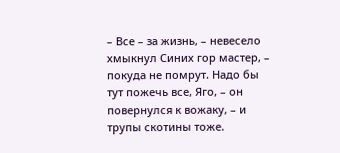– Все – за жизнь, – невесело хмыкнул Синих гор мастер, – покуда не помрут. Надо бы тут пожечь все, Яго, – он повернулся к вожаку, – и трупы скотины тоже.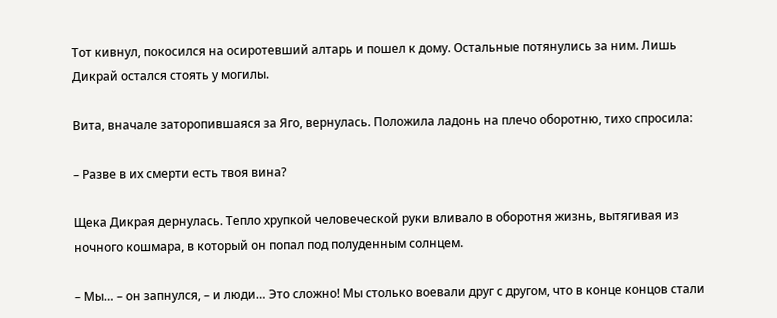Тот кивнул, покосился на осиротевший алтарь и пошел к дому. Остальные потянулись за ним. Лишь Дикрай остался стоять у могилы.

Вита, вначале заторопившаяся за Яго, вернулась. Положила ладонь на плечо оборотню, тихо спросила:

– Разве в их смерти есть твоя вина?

Щека Дикрая дернулась. Тепло хрупкой человеческой руки вливало в оборотня жизнь, вытягивая из ночного кошмара, в который он попал под полуденным солнцем.

– Мы… – он запнулся, – и люди… Это сложно! Мы столько воевали друг с другом, что в конце концов стали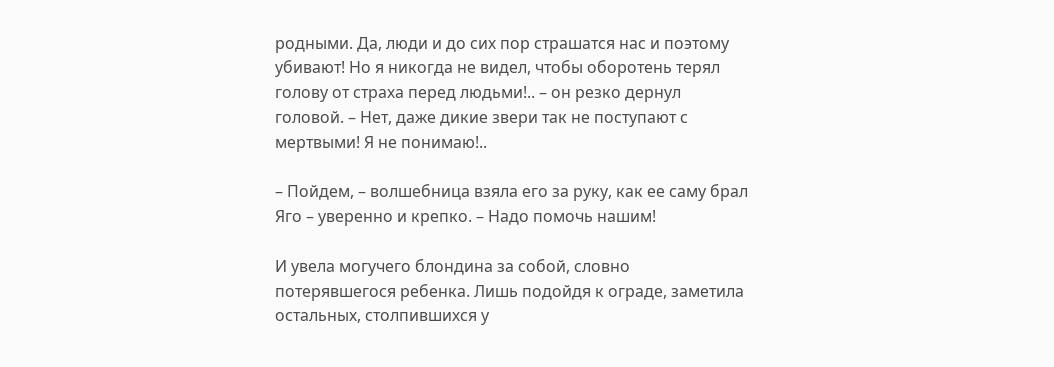родными. Да, люди и до сих пор страшатся нас и поэтому убивают! Но я никогда не видел, чтобы оборотень терял голову от страха перед людьми!.. – он резко дернул головой. – Нет, даже дикие звери так не поступают с мертвыми! Я не понимаю!..

– Пойдем, – волшебница взяла его за руку, как ее саму брал Яго – уверенно и крепко. – Надо помочь нашим!

И увела могучего блондина за собой, словно потерявшегося ребенка. Лишь подойдя к ограде, заметила остальных, столпившихся у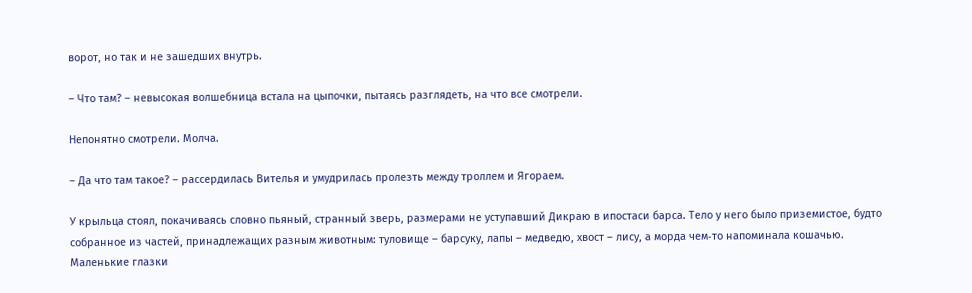ворот, но так и не зашедших внутрь.

– Что там? – невысокая волшебница встала на цыпочки, пытаясь разглядеть, на что все смотрели.

Непонятно смотрели. Молча.

– Да что там такое? – рассердилась Вителья и умудрилась пролезть между троллем и Ягораем.

У крыльца стоял, покачиваясь словно пьяный, странный зверь, размерами не уступавший Дикраю в ипостаси барса. Тело у него было приземистое, будто собранное из частей, принадлежащих разным животным: туловище – барсуку, лапы – медведю, хвост – лису, а морда чем‑то напоминала кошачью. Маленькие глазки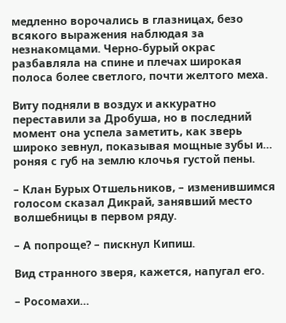медленно ворочались в глазницах, безо всякого выражения наблюдая за незнакомцами. Черно‑бурый окрас разбавляла на спине и плечах широкая полоса более светлого, почти желтого меха.

Виту подняли в воздух и аккуратно переставили за Дробуша, но в последний момент она успела заметить, как зверь широко зевнул, показывая мощные зубы и… роняя с губ на землю клочья густой пены.

– Клан Бурых Отшельников, – изменившимся голосом сказал Дикрай, занявший место волшебницы в первом ряду.

– А попроще? – пискнул Кипиш.

Вид странного зверя, кажется, напугал его.

– Росомахи…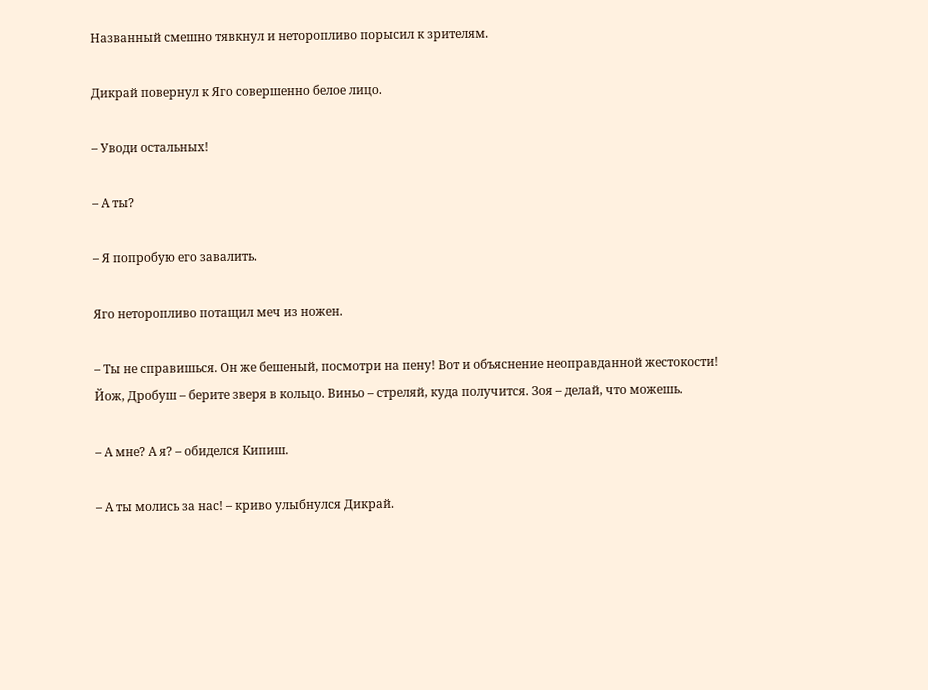Названный смешно тявкнул и неторопливо порысил к зрителям.

Дикрай повернул к Яго совершенно белое лицо.

– Уводи остальных!

– А ты?

– Я попробую его завалить.

Яго неторопливо потащил меч из ножен.

– Ты не справишься. Он же бешеный, посмотри на пену! Вот и объяснение неоправданной жестокости! Йож, Дробуш – берите зверя в кольцо. Виньо – стреляй, куда получится. Зоя – делай, что можешь.

– А мне? А я? – обиделся Кипиш.

– А ты молись за нас! – криво улыбнулся Дикрай.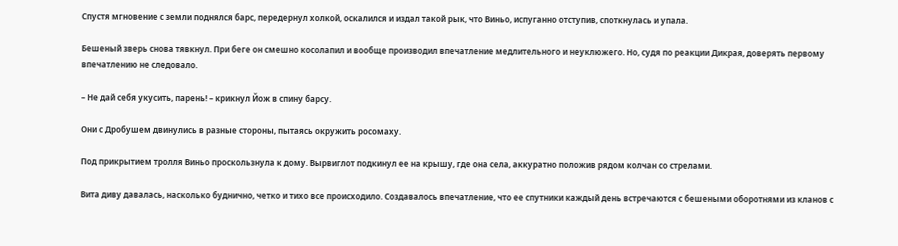Спустя мгновение с земли поднялся барс, передернул холкой, оскалился и издал такой рык, что Виньо, испуганно отступив, споткнулась и упала.

Бешеный зверь снова тявкнул. При беге он смешно косолапил и вообще производил впечатление медлительного и неуклюжего. Но, судя по реакции Дикрая, доверять первому впечатлению не следовало.

– Не дай себя укусить, парень! – крикнул Йож в спину барсу.

Они с Дробушем двинулись в разные стороны, пытаясь окружить росомаху.

Под прикрытием тролля Виньо проскользнула к дому. Вырвиглот подкинул ее на крышу, где она села, аккуратно положив рядом колчан со стрелами.

Вита диву давалась, насколько буднично, четко и тихо все происходило. Создавалось впечатление, что ее спутники каждый день встречаются с бешеными оборотнями из кланов с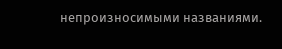непроизносимыми названиями.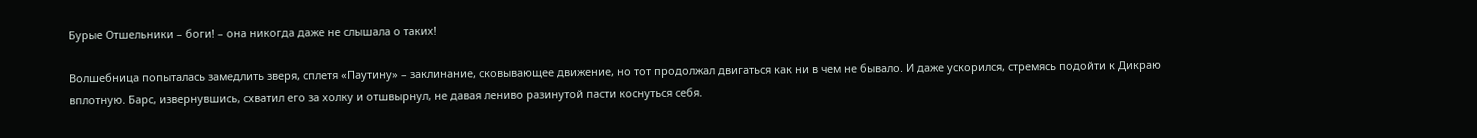Бурые Отшельники – боги! – она никогда даже не слышала о таких!

Волшебница попыталась замедлить зверя, сплетя «Паутину» – заклинание, сковывающее движение, но тот продолжал двигаться как ни в чем не бывало. И даже ускорился, стремясь подойти к Дикраю вплотную. Барс, извернувшись, схватил его за холку и отшвырнул, не давая лениво разинутой пасти коснуться себя.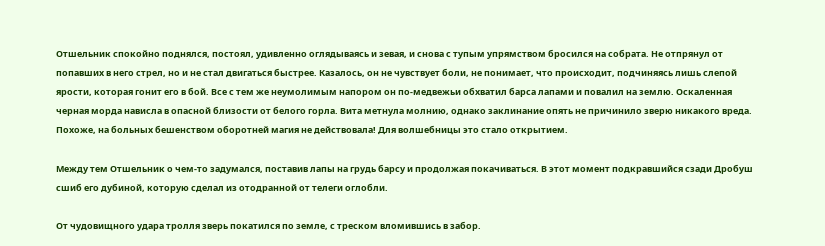Отшельник спокойно поднялся, постоял, удивленно оглядываясь и зевая, и снова с тупым упрямством бросился на собрата. Не отпрянул от попавших в него стрел, но и не стал двигаться быстрее. Казалось, он не чувствует боли, не понимает, что происходит, подчиняясь лишь слепой ярости, которая гонит его в бой. Все с тем же неумолимым напором он по‑медвежьи обхватил барса лапами и повалил на землю. Оскаленная черная морда нависла в опасной близости от белого горла. Вита метнула молнию, однако заклинание опять не причинило зверю никакого вреда. Похоже, на больных бешенством оборотней магия не действовала! Для волшебницы это стало открытием.

Между тем Отшельник о чем‑то задумался, поставив лапы на грудь барсу и продолжая покачиваться. В этот момент подкравшийся сзади Дробуш сшиб его дубиной, которую сделал из отодранной от телеги оглобли.

От чудовищного удара тролля зверь покатился по земле, с треском вломившись в забор.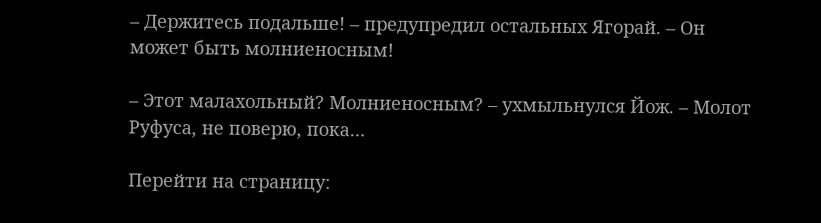– Держитесь подальше! – предупредил остальных Ягорай. – Он может быть молниеносным!

– Этот малахольный? Молниеносным? – ухмыльнулся Йож. – Молот Руфуса, не поверю, пока…

Перейти на страницу: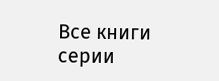Все книги серии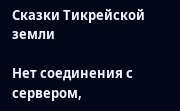Сказки Тикрейской земли

Нет соединения с сервером,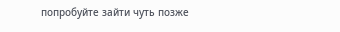попробуйте зайти чуть позже